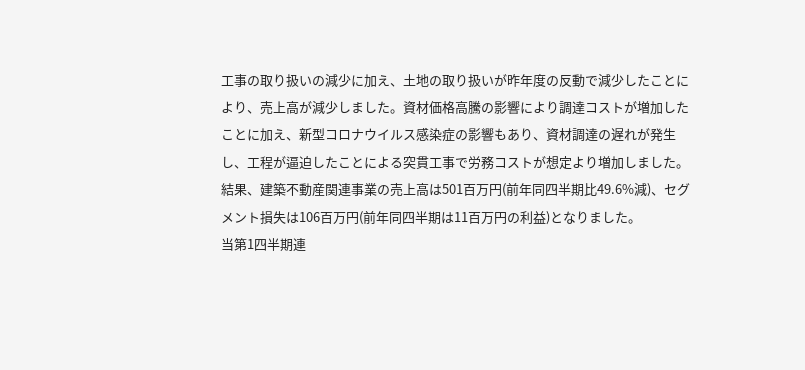工事の取り扱いの減少に加え、土地の取り扱いが昨年度の反動で減少したことにより、売上高が減少しました。資材価格高騰の影響により調達コストが増加したことに加え、新型コロナウイルス感染症の影響もあり、資材調達の遅れが発生し、工程が逼迫したことによる突貫工事で労務コストが想定より増加しました。結果、建築不動産関連事業の売上高は501百万円(前年同四半期比49.6%減)、セグメント損失は106百万円(前年同四半期は11百万円の利益)となりました。
当第1四半期連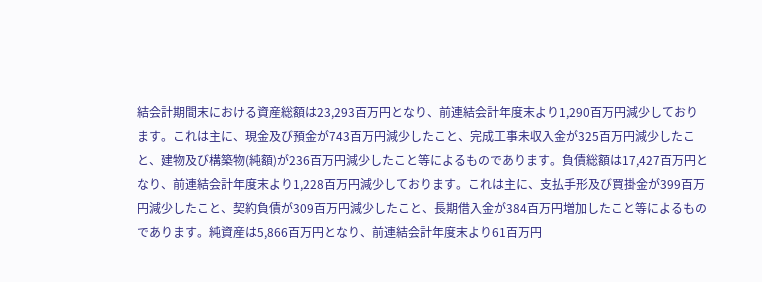結会計期間末における資産総額は23,293百万円となり、前連結会計年度末より1,290百万円減少しております。これは主に、現金及び預金が743百万円減少したこと、完成工事未収入金が325百万円減少したこと、建物及び構築物(純額)が236百万円減少したこと等によるものであります。負債総額は17,427百万円となり、前連結会計年度末より1,228百万円減少しております。これは主に、支払手形及び買掛金が399百万円減少したこと、契約負債が309百万円減少したこと、長期借入金が384百万円増加したこと等によるものであります。純資産は5,866百万円となり、前連結会計年度末より61百万円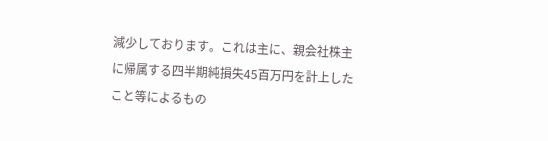減少しております。これは主に、親会社株主に帰属する四半期純損失45百万円を計上したこと等によるもの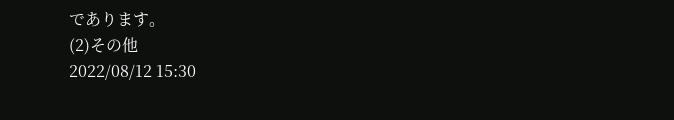であります。
(2)その他
2022/08/12 15:30